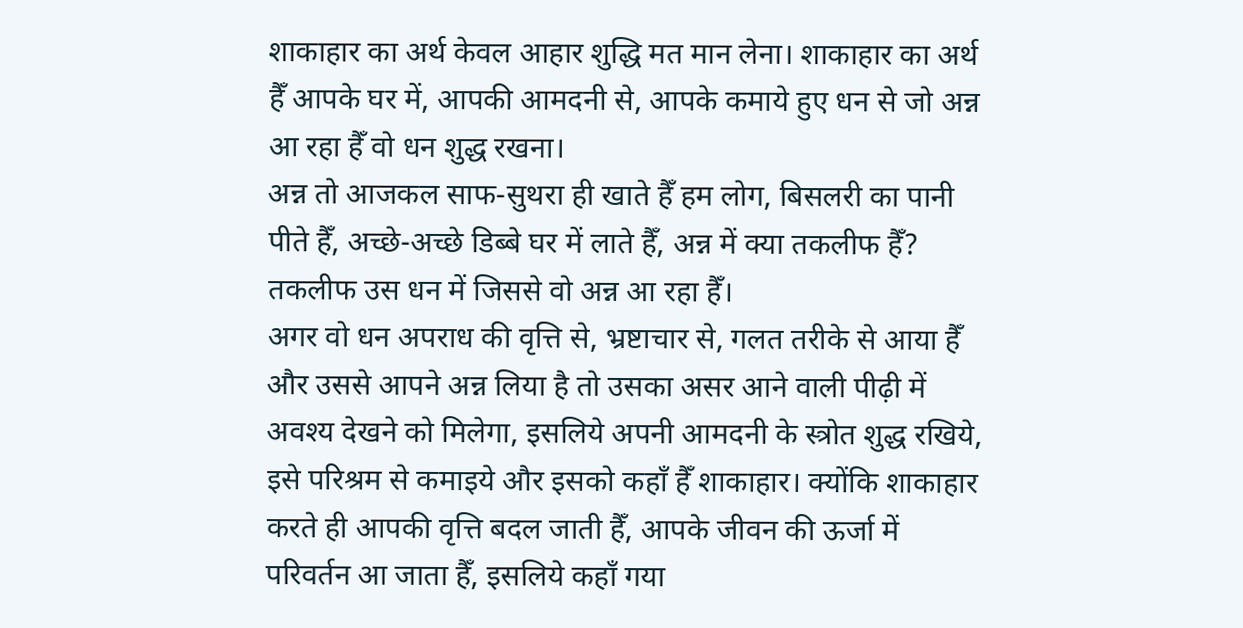शाकाहार का अर्थ केवल आहार शुद्धि मत मान लेना। शाकाहार का अर्थ हैँ आपके घर में, आपकी आमदनी से, आपके कमाये हुए धन से जो अन्न आ रहा हैँ वो धन शुद्ध रखना।
अन्न तो आजकल साफ-सुथरा ही खाते हैँ हम लोग, बिसलरी का पानी पीते हैँ, अच्छे-अच्छे डिब्बे घर में लाते हैँ, अन्न में क्या तकलीफ हैँ? तकलीफ उस धन में जिससे वो अन्न आ रहा हैँ।
अगर वो धन अपराध की वृत्ति से, भ्रष्टाचार से, गलत तरीके से आया हैँ और उससे आपने अन्न लिया है तो उसका असर आने वाली पीढ़ी में अवश्य देखने को मिलेगा, इसलिये अपनी आमदनी के स्त्रोत शुद्ध रखिये, इसे परिश्रम से कमाइये और इसको कहाँ हैँ शाकाहार। क्योंकि शाकाहार करते ही आपकी वृत्ति बदल जाती हैँ, आपके जीवन की ऊर्जा में परिवर्तन आ जाता हैँ, इसलिये कहाँ गया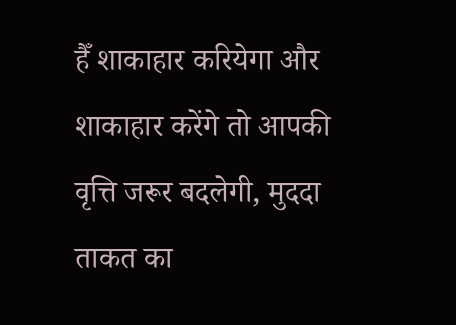हैँ शाकाहार करियेगा और शाकाहार करेंगे तो आपकी वृत्ति जरूर बदलेगी, मुददा ताकत का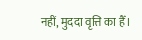नहीं, मुददा वृत्ति का हैँ।